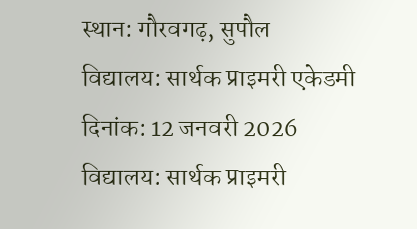स्थान: गौरवगढ़, सुपौल
विद्यालय: सार्थक प्राइमरी एकेडमी
दिनांक: 12 जनवरी 2026
विद्यालय: सार्थक प्राइमरी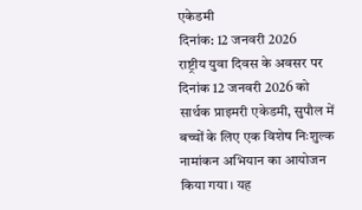एकेडमी
दिनांक: 12 जनवरी 2026
राष्ट्रीय युवा दिवस के अवसर पर दिनांक 12 जनवरी 2026 को सार्थक प्राइमरी एकेडमी, सुपौल में बच्चों के लिए एक विशेष निःशुल्क नामांकन अभियान का आयोजन किया गया। यह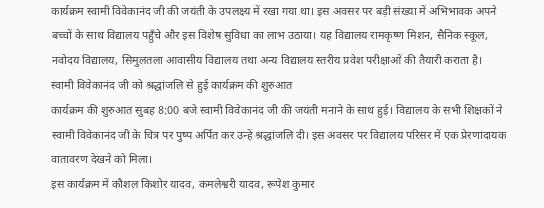कार्यक्रम स्वामी विवेकानंद जी की जयंती के उपलक्ष्य में रखा गया था। इस अवसर पर बड़ी संख्या में अभिभावक अपने बच्चों के साथ विद्यालय पहुँचे और इस विशेष सुविधा का लाभ उठाया। यह विद्यालय रामकृष्ण मिशन, सैनिक स्कूल, नवोदय विद्यालय, सिमुलतला आवासीय विद्यालय तथा अन्य विद्यालय स्तरीय प्रवेश परीक्षाओं की तैयारी कराता है।
स्वामी विवेकानंद जी को श्रद्धांजलि से हुई कार्यक्रम की शुरुआत
कार्यक्रम की शुरुआत सुबह 8:00 बजे स्वामी विवेकानंद जी की जयंती मनाने के साथ हुई। विद्यालय के सभी शिक्षकों ने स्वामी विवेकानंद जी के चित्र पर पुष्प अर्पित कर उन्हें श्रद्धांजलि दी। इस अवसर पर विद्यालय परिसर में एक प्रेरणादायक वातावरण देखने को मिला।
इस कार्यक्रम में कौशल किशोर यादव, कमलेश्वरी यादव, रूपेश कुमार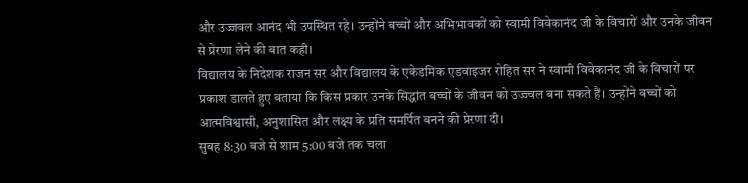और उज्जवल आनंद भी उपस्थित रहे। उन्होंने बच्चों और अभिभावकों को स्वामी विवेकानंद जी के विचारों और उनके जीवन से प्रेरणा लेने की बात कही।
विद्यालय के निदेशक राजन सर और विद्यालय के एकेडमिक एडवाइजर रोहित सर ने स्वामी विवेकानंद जी के विचारों पर प्रकाश डालते हुए बताया कि किस प्रकार उनके सिद्धांत बच्चों के जीवन को उज्ज्वल बना सकते हैं। उन्होंने बच्चों को आत्मविश्वासी, अनुशासित और लक्ष्य के प्रति समर्पित बनने की प्रेरणा दी।
सुबह 8:30 बजे से शाम 5:00 बजे तक चला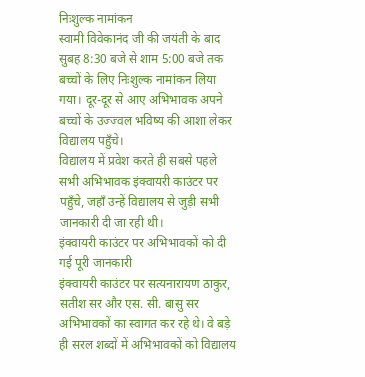निःशुल्क नामांकन
स्वामी विवेकानंद जी की जयंती के बाद सुबह 8:30 बजे से शाम 5:00 बजे तक बच्चों के लिए निःशुल्क नामांकन लिया गया। दूर-दूर से आए अभिभावक अपने बच्चों के उज्ज्वल भविष्य की आशा लेकर विद्यालय पहुँचे।
विद्यालय में प्रवेश करते ही सबसे पहले सभी अभिभावक इंक्वायरी काउंटर पर पहुँचे, जहाँ उन्हें विद्यालय से जुड़ी सभी जानकारी दी जा रही थी।
इंक्वायरी काउंटर पर अभिभावकों को दी गई पूरी जानकारी
इंक्वायरी काउंटर पर सत्यनारायण ठाकुर, सतीश सर और एस. सी. बासु सर अभिभावकों का स्वागत कर रहे थे। वे बड़े ही सरल शब्दों में अभिभावकों को विद्यालय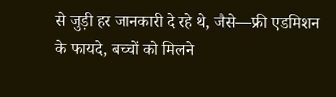से जुड़ी हर जानकारी दे रहे थे, जैसे—फ्री एडमिशन के फायदे, बच्चों को मिलने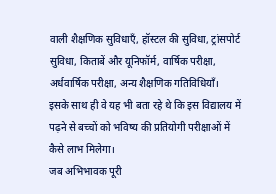वाली शैक्षणिक सुविधाएँ, हॉस्टल की सुविधा, ट्रांसपोर्ट सुविधा, किताबें और यूनिफॉर्म, वार्षिक परीक्षा, अर्धवार्षिक परीक्षा, अन्य शैक्षणिक गतिविधियाँ।
इसके साथ ही वे यह भी बता रहे थे कि इस विद्यालय में पढ़ने से बच्चों को भविष्य की प्रतियोगी परीक्षाओं में कैसे लाभ मिलेगा।
जब अभिभावक पूरी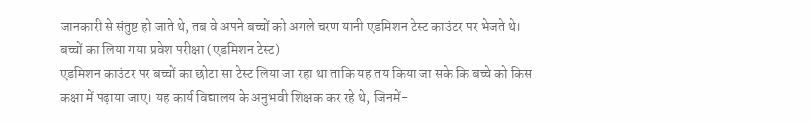जानकारी से संतुष्ट हो जाते थे, तब वे अपने बच्चों को अगले चरण यानी एडमिशन टेस्ट काउंटर पर भेजते थे।
बच्चों का लिया गया प्रवेश परीक्षा (एडमिशन टेस्ट)
एडमिशन काउंटर पर बच्चों का छोटा सा टेस्ट लिया जा रहा था ताकि यह तय किया जा सके कि बच्चे को किस कक्षा में पढ़ाया जाए। यह कार्य विद्यालय के अनुभवी शिक्षक कर रहे थे, जिनमें-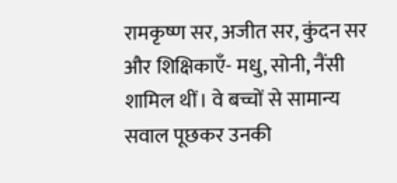रामकृष्ण सर, अजीत सर, कुंदन सर और शिक्षिकाएँ- मधु, सोनी, नैंसी शामिल थीं। वे बच्चों से सामान्य सवाल पूछकर उनकी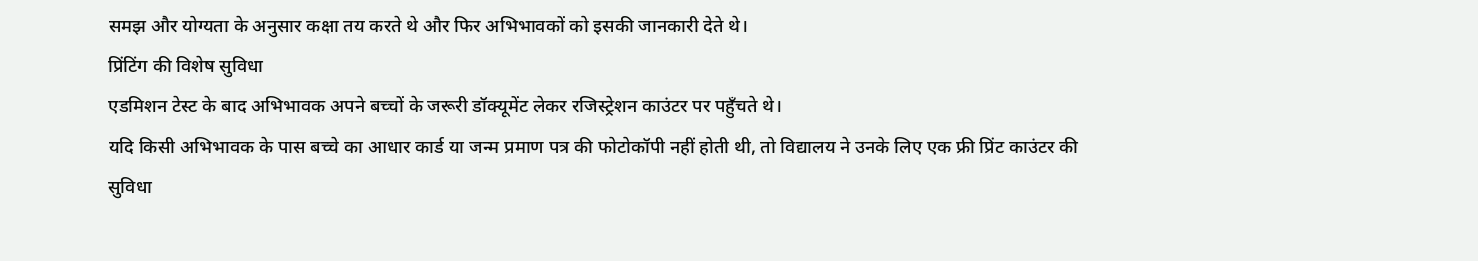समझ और योग्यता के अनुसार कक्षा तय करते थे और फिर अभिभावकों को इसकी जानकारी देते थे।
प्रिंटिंग की विशेष सुविधा
एडमिशन टेस्ट के बाद अभिभावक अपने बच्चों के जरूरी डॉक्यूमेंट लेकर रजिस्ट्रेशन काउंटर पर पहुँचते थे।
यदि किसी अभिभावक के पास बच्चे का आधार कार्ड या जन्म प्रमाण पत्र की फोटोकॉपी नहीं होती थी, तो विद्यालय ने उनके लिए एक फ्री प्रिंट काउंटर की सुविधा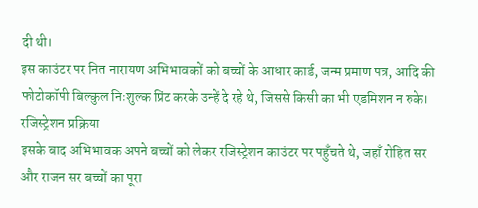दी थी।
इस काउंटर पर नित नारायण अभिभावकों को बच्चों के आधार कार्ड, जन्म प्रमाण पत्र, आदि की फोटोकॉपी बिल्कुल निःशुल्क प्रिंट करके उन्हें दे रहे थे, जिससे किसी का भी एडमिशन न रुके।
रजिस्ट्रेशन प्रक्रिया
इसके बाद अभिभावक अपने बच्चों को लेकर रजिस्ट्रेशन काउंटर पर पहुँचते थे, जहाँ रोहित सर और राजन सर बच्चों का पूरा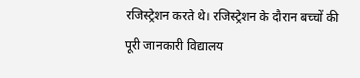रजिस्ट्रेशन करते थे। रजिस्ट्रेशन के दौरान बच्चों की पूरी जानकारी विद्यालय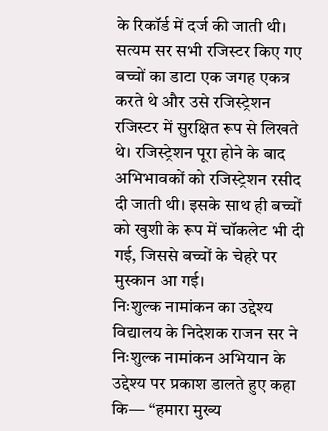के रिकॉर्ड में दर्ज की जाती थी।
सत्यम सर सभी रजिस्टर किए गए बच्चों का डाटा एक जगह एकत्र करते थे और उसे रजिस्ट्रेशन रजिस्टर में सुरक्षित रूप से लिखते थे। रजिस्ट्रेशन पूरा होने के बाद अभिभावकों को रजिस्ट्रेशन रसीद दी जाती थी। इसके साथ ही बच्चों को खुशी के रूप में चॉकलेट भी दी गई, जिससे बच्चों के चेहरे पर मुस्कान आ गई।
निःशुल्क नामांकन का उद्देश्य
विद्यालय के निदेशक राजन सर ने निःशुल्क नामांकन अभियान के उद्देश्य पर प्रकाश डालते हुए कहा कि— “हमारा मुख्य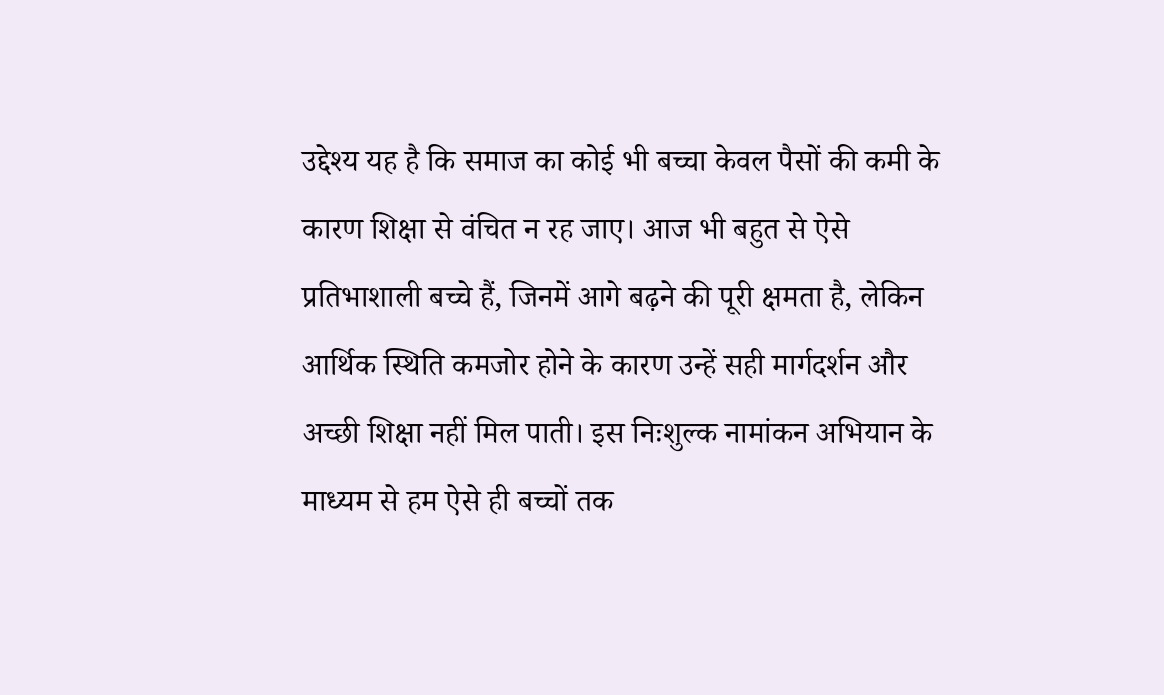उद्देश्य यह है कि समाज का कोई भी बच्चा केवल पैसों की कमी के कारण शिक्षा से वंचित न रह जाए। आज भी बहुत से ऐसे प्रतिभाशाली बच्चे हैं, जिनमें आगे बढ़ने की पूरी क्षमता है, लेकिन आर्थिक स्थिति कमजोर होने के कारण उन्हें सही मार्गदर्शन और अच्छी शिक्षा नहीं मिल पाती। इस निःशुल्क नामांकन अभियान के माध्यम से हम ऐसे ही बच्चों तक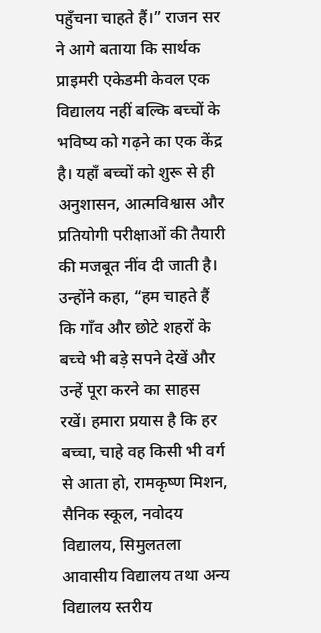पहुँचना चाहते हैं।” राजन सर ने आगे बताया कि सार्थक प्राइमरी एकेडमी केवल एक विद्यालय नहीं बल्कि बच्चों के भविष्य को गढ़ने का एक केंद्र है। यहाँ बच्चों को शुरू से ही अनुशासन, आत्मविश्वास और प्रतियोगी परीक्षाओं की तैयारी की मजबूत नींव दी जाती है। उन्होंने कहा, “हम चाहते हैं कि गाँव और छोटे शहरों के बच्चे भी बड़े सपने देखें और उन्हें पूरा करने का साहस रखें। हमारा प्रयास है कि हर बच्चा, चाहे वह किसी भी वर्ग से आता हो, रामकृष्ण मिशन, सैनिक स्कूल, नवोदय विद्यालय, सिमुलतला आवासीय विद्यालय तथा अन्य विद्यालय स्तरीय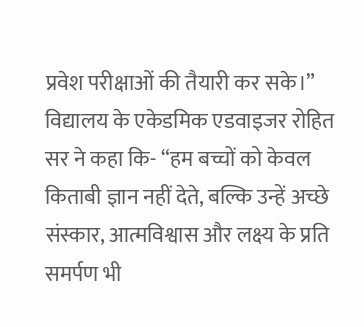प्रवेश परीक्षाओं की तैयारी कर सके।”
विद्यालय के एकेडमिक एडवाइजर रोहित सर ने कहा कि- “हम बच्चों को केवल किताबी ज्ञान नहीं देते, बल्कि उन्हें अच्छे संस्कार, आत्मविश्वास और लक्ष्य के प्रति समर्पण भी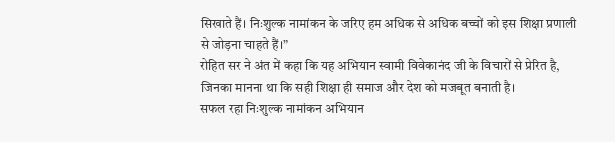सिखाते हैं। निःशुल्क नामांकन के जरिए हम अधिक से अधिक बच्चों को इस शिक्षा प्रणाली से जोड़ना चाहते हैं।”
रोहित सर ने अंत में कहा कि यह अभियान स्वामी विवेकानंद जी के विचारों से प्रेरित है, जिनका मानना था कि सही शिक्षा ही समाज और देश को मजबूत बनाती है।
सफल रहा निःशुल्क नामांकन अभियान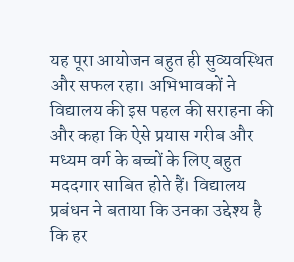यह पूरा आयोजन बहुत ही सुव्यवस्थित और सफल रहा। अभिभावकों ने विद्यालय की इस पहल की सराहना की और कहा कि ऐसे प्रयास गरीब और मध्यम वर्ग के बच्चों के लिए बहुत मददगार साबित होते हैं। विद्यालय प्रबंधन ने बताया कि उनका उद्देश्य है कि हर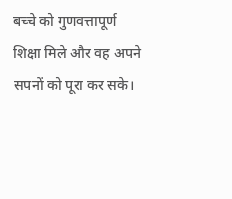बच्चे को गुणवत्तापूर्ण शिक्षा मिले और वह अपने सपनों को पूरा कर सके।